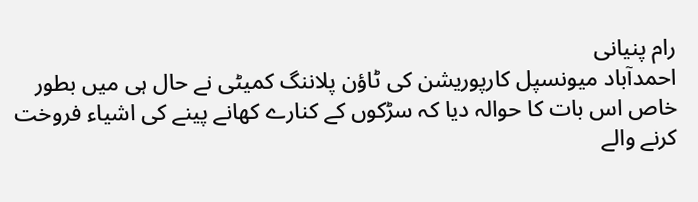رام پنیانی
احمدآباد میونسپل کارپوریشن کی ٹاؤن پلاننگ کمیٹی نے حال ہی میں بطور خاص اس بات کا حوالہ دیا کہ سڑکوں کے کنارے کھانے پینے کی اشیاء فروخت کرنے والے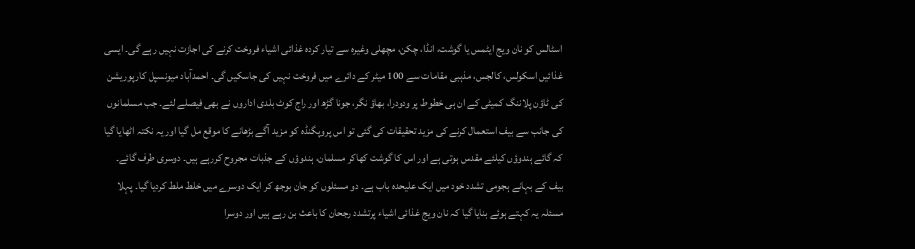اسٹالس کو نان ویج ایٹمس یا گوشت، انڈا، چکن، مچھلی وغیرہ سے تیار کردہ غذائی اشیاء فروخت کرنے کی اجازت نہیں رہے گی۔ ایسی غذائیں اسکولس، کالجس، مذہبی مقامات سے 100 میٹر کے دائرے میں فروخت نہیں کی جاسکیں گی۔ احمدآباد میونسپل کارپوریشن کی ٹاؤن پلاننگ کمیٹی کے ان ہی خطوط پر ودودرا، بھاؤ نگر، جونا گڑھ اور راج کوٹ بلدی اداروں نے بھی فیصلے لئے۔ جب مسلمانوں کی جانب سے بیف استعمال کرنے کی مزید تحقیقات کی گئی تو اس پروپگنڈہ کو مزید آگے بڑھانے کا موقع مل گیا اور یہ نکتہ اٹھایا گیا کہ گائے ہندوؤں کیلئے مقدس ہوتی ہے اور اس کا گوشت کھاکر مسلمان، ہندوؤں کے جذبات مجروح کررہے ہیں۔ دوسری طرف گائے۔ بیف کے بہانے ہجومی تشدد خود میں ایک علیحدہ باب ہے۔ دو مسئلوں کو جان بوجھ کر ایک دوسرے میں خلط ملط کردیا گیا۔ پہلا مسئلہ یہ کہتے ہوئے بنایا گیا کہ نان ویج غذائی اشیاء پرتشدد رجحان کا باعث بن رہے ہیں اور دوسرا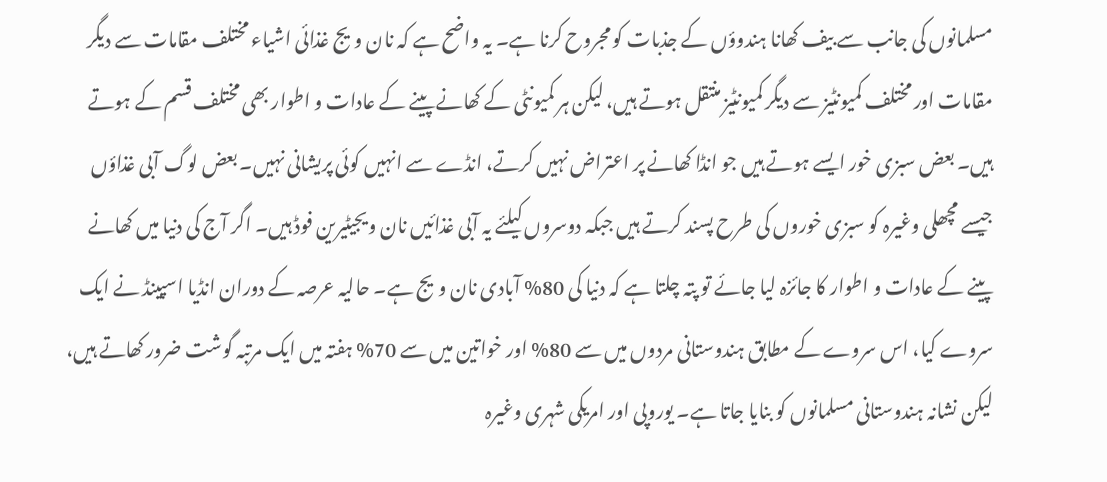مسلمانوں کی جانب سے بیف کھانا ہندوؤں کے جذبات کو مجروح کرنا ہے۔ یہ واضح ہے کہ نان ویج غذائی اشیاء مختلف مقامات سے دیگر مقامات اور مختلف کمیونٹیز سے دیگر کمیونٹیز منتقل ہوتے ہیں، لیکن ہر کمیونٹی کے کھانے پینے کے عادات و اطوار بھی مختلف قسم کے ہوتے ہیں۔ بعض سبزی خور ایسے ہوتے ہیں جو انڈا کھانے پر اعتراض نہیں کرتے، انڈے سے انہیں کوئی پریشانی نہیں۔ بعض لوگ آبی غذاؤں جیسے مچھلی وغیرہ کو سبزی خوروں کی طرح پسند کرتے ہیں جبکہ دوسروں کیلئے یہ آبی غذائیں نان ویجیٹیرین فوڈ ہیں۔ اگر آج کی دنیا میں کھانے پینے کے عادات و اطوار کا جائزہ لیا جائے تو پتہ چلتا ہے کہ دنیا کی 80% آبادی نان ویج ہے۔ حالیہ عرصہ کے دوران انڈیا اسپینڈ نے ایک سروے کیا، اس سروے کے مطابق ہندوستانی مردوں میں سے 80% اور خواتین میں سے 70% ہفتہ میں ایک مرتبہ گوشت ضرور کھاتے ہیں، لیکن نشانہ ہندوستانی مسلمانوں کو بنایا جاتا ہے۔ یوروپی اور امریکی شہری وغیرہ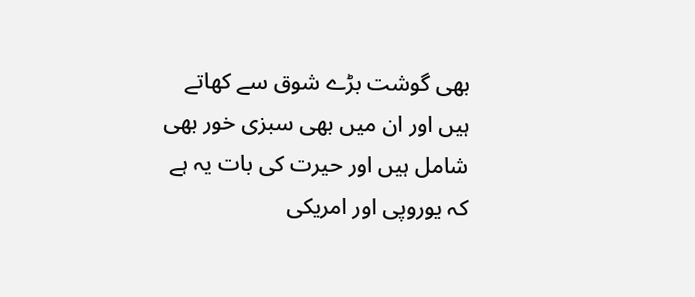بھی گوشت بڑے شوق سے کھاتے ہیں اور ان میں بھی سبزی خور بھی شامل ہیں اور حیرت کی بات یہ ہے کہ یوروپی اور امریکی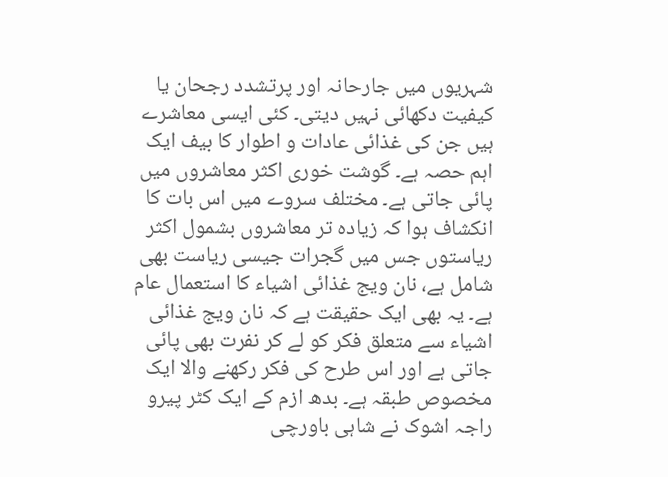شہریوں میں جارحانہ اور پرتشدد رجحان یا کیفیت دکھائی نہیں دیتی۔ کئی ایسی معاشرے ہیں جن کی غذائی عادات و اطوار کا بیف ایک اہم حصہ ہے۔ گوشت خوری اکثر معاشروں میں پائی جاتی ہے۔ مختلف سروے میں اس بات کا انکشاف ہوا کہ زیادہ تر معاشروں بشمول اکثر ریاستوں جس میں گجرات جیسی ریاست بھی شامل ہے، نان ویج غذائی اشیاء کا استعمال عام ہے۔ یہ بھی ایک حقیقت ہے کہ نان ویج غذائی اشیاء سے متعلق فکر کو لے کر نفرت بھی پائی جاتی ہے اور اس طرح کی فکر رکھنے والا ایک مخصوص طبقہ ہے۔ بدھ ازم کے ایک کٹر پیرو راجہ اشوک نے شاہی باورچی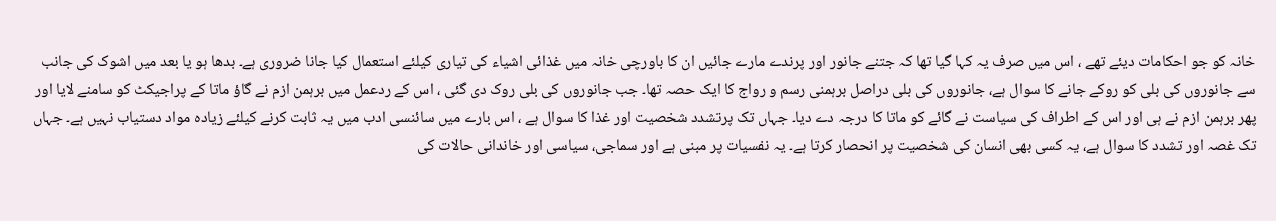خانہ کو جو احکامات دیئے تھے ، اس میں صرف یہ کہا گیا تھا کہ جتنے جانور اور پرندے مارے جائیں ان کا باورچی خانہ میں غذائی اشیاء کی تیاری کیلئے استعمال کیا جانا ضروری ہے۔ بدھا ہو یا بعد میں اشوک کی جانب سے جانوروں کی بلی کو روکے جانے کا سوال ہے، جانوروں کی بلی دراصل برہمنی رسم و رواج کا ایک حصہ تھا۔ جب جانوروں کی بلی روک دی گئی ، اس کے ردعمل میں برہمن ازم نے گاؤ ماتا کے پراجیکٹ کو سامنے لایا اور پھر برہمن ازم نے ہی اور اس کے اطراف کی سیاست نے گائے کو ماتا کا درجہ دے دیا۔ جہاں تک پرتشدد شخصیت اور غذا کا سوال ہے ، اس بارے میں سائنسی ادب میں یہ ثابت کرنے کیلئے زیادہ مواد دستیاب نہیں ہے۔ جہاں تک غصہ اور تشدد کا سوال ہے، یہ کسی بھی انسان کی شخصیت پر انحصار کرتا ہے۔ یہ نفسیات پر مبنی ہے اور سماجی، سیاسی اور خاندانی حالات کی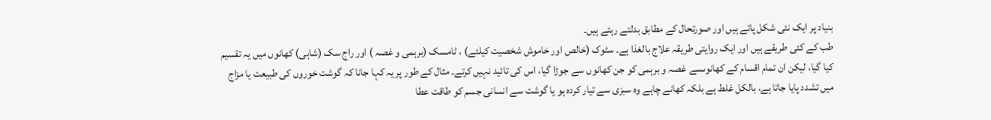بنیاد پر ایک نئی شکل پاتے ہیں اور صورتحال کے مطابق بدلتے رہتے ہیں۔
طب کے کئی طریقے ہیں اور ایک روایتی طریقہ علاج بالغذا ہے۔ سٹوک (خالص اور خاموش شخصیت کیلئے) ، ٹامسک (برہمی و غصہ ) اور راج سک (شاہی) کھانوں میں یہ تقسیم کیا گیا، لیکن ان تمام اقسام کے کھانوںسے غصہ و برہمی کو جن کھانوں سے جوڑا گیا، اس کی تائید نہیں کرتے۔ مثال کے طور پر یہ کہا جانا کہ گوشت خوروں کی طبیعت یا مزاج میں تشدد پایا جاتا ہے، بالکل غلط ہے بلکہ کھانے چاہے وہ سبزی سے تیار کردہ ہو یا گوشت سے انسانی جسم کو طاقت عطا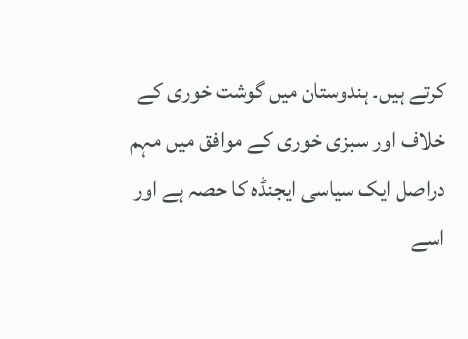کرتے ہیں۔ ہندوستان میں گوشت خوری کے خلاف اور سبزی خوری کے موافق میں مہم دراصل ایک سیاسی ایجنڈہ کا حصہ ہے اور اسے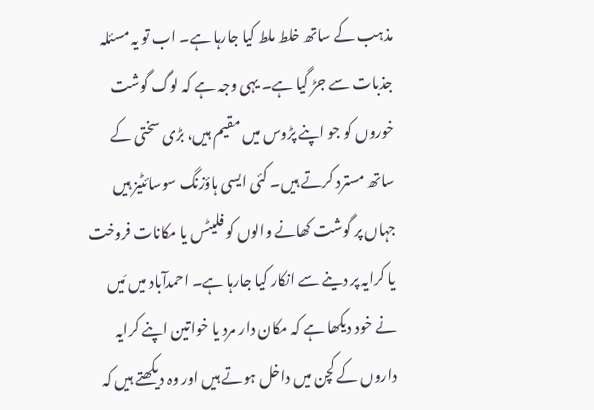مذہب کے ساتھ خلط ملط کیا جارہا ہے۔ اب تو یہ مسئلہ جذبات سے جڑ گیا ہے۔ یہی وجہ ہے کہ لوگ گوشت خوروں کو جو اپنے پڑوس میں مقیم ہیں، بڑی سختی کے ساتھ مسترد کرتے ہیں۔ کئی ایسی ہاؤزنگ سوسائٹیز ہیں جہاں پر گوشت کھانے والوں کو فلیٹس یا مکانات فروخت یا کرایہ پر دینے سے انکار کیا جارہا ہے۔ احمدآباد میں مَیں نے خود دیکھا ہے کہ مکان دار مرد یا خواتین اپنے کرایہ داروں کے کچن میں داخل ہوتے ہیں اور وہ دیکھتے ہیں کہ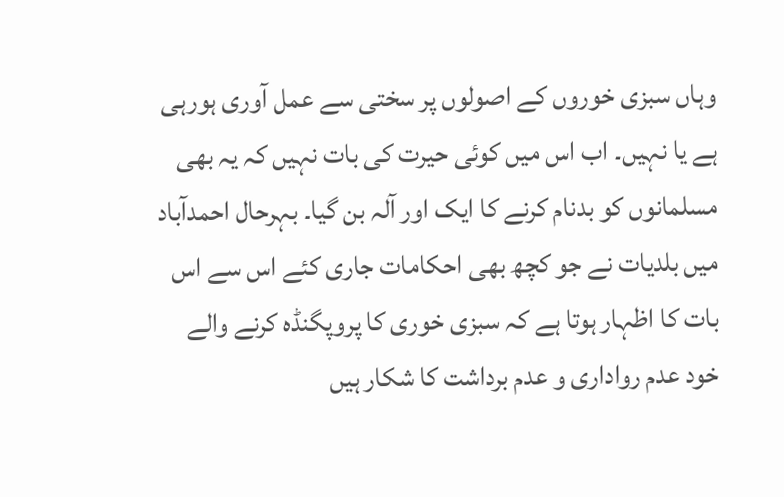وہاں سبزی خوروں کے اصولوں پر سختی سے عمل آوری ہورہی ہے یا نہیں۔ اب اس میں کوئی حیرت کی بات نہیں کہ یہ بھی مسلمانوں کو بدنام کرنے کا ایک اور آلہ بن گیا۔ بہرحال احمدآباد میں بلدیات نے جو کچھ بھی احکامات جاری کئے اس سے اس بات کا اظہار ہوتا ہے کہ سبزی خوری کا پروپگنڈہ کرنے والے خود عدم رواداری و عدم برداشت کا شکار ہیں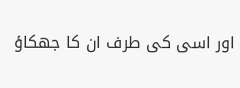اور اسی کی طرف ان کا جھکاؤ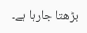بڑھتا جارہا ہے۔